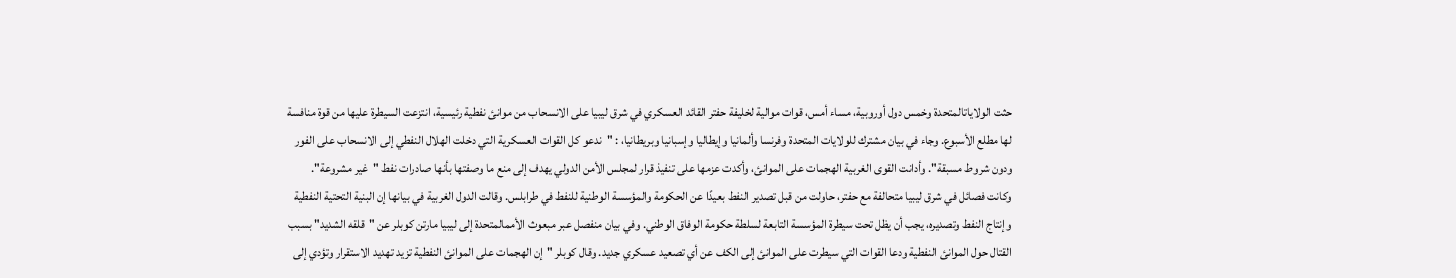حثت الولاياتالمتحدة وخمس دول أوروبية، مساء أمس، قوات موالية لخليفة حفتر القائد العسكري في شرق ليبيا على الانسحاب من موانئ نفطية رئيسية، انتزعت السيطرة عليها من قوة منافسة لها مطلع الأسبوع. وجاء في بيان مشترك للولايات المتحدة وفرنسا وألمانيا وإيطاليا وإسبانيا وبريطانيا، : "ندعو كل القوات العسكرية التي دخلت الهلال النفطي إلى الانسحاب على الفور ودون شروط مسبقة". وأدانت القوى الغربية الهجمات على الموانئ، وأكدت عزمها على تنفيذ قرار لمجلس الأمن الدولي يهدف إلى منع ما وصفتها بأنها صادرات نفط "غير مشروعة". وكانت فصائل في شرق ليبيا متحالفة مع حفتر، حاولت من قبل تصدير النفط بعيدًا عن الحكومة والمؤسسة الوطنية للنفط في طرابلس. وقالت الدول الغربية في بيانها إن البنية التحتية النفطية وإنتاج النفط وتصديره، يجب أن يظل تحت سيطرة المؤسسة التابعة لسلطة حكومة الوفاق الوطني. وفي بيان منفصل عبر مبعوث الأممالمتحدة إلى ليبيا مارتن كوبلر عن "قلقه الشديد" بسبب القتال حول الموانئ النفطية ودعا القوات التي سيطرت على الموانئ إلى الكف عن أي تصعيد عسكري جديد. وقال كوبلر "إن الهجمات على الموانئ النفطية تزيد تهديد الاستقرار وتؤدي إلى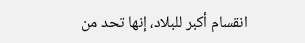انقسام أكبر للبلاد، إنها تحد من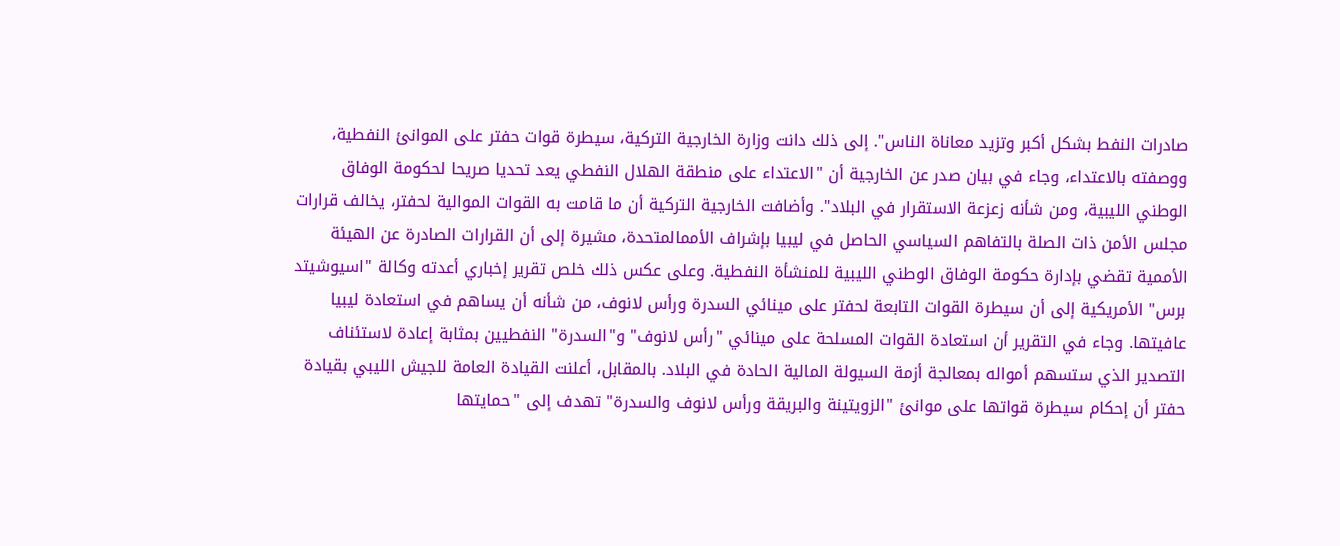صادرات النفط بشكل أكبر وتزيد معاناة الناس". إلى ذلك دانت وزارة الخارجية التركية، سيطرة قوات حفتر على الموانئ النفطية، ووصفته بالاعتداء، وجاء في بيان صدر عن الخارجية أن "الاعتداء على منطقة الهلال النفطي يعد تحديا صريحا لحكومة الوفاق الوطني الليبية، ومن شأنه زعزعة الاستقرار في البلاد". وأضافت الخارجية التركية أن ما قامت به القوات الموالية لحفتر، يخالف قرارات مجلس الأمن ذات الصلة بالتفاهم السياسي الحاصل في ليبيا بإشراف الأممالمتحدة، مشيرة إلى أن القرارات الصادرة عن الهيئة الأممية تقضي بإدارة حكومة الوفاق الوطني الليبية للمنشأة النفطية. وعلى عكس ذلك خلص تقرير إخباري أعدته وكالة "اسيوشيتد برس" الأمريكية إلى أن سيطرة القوات التابعة لحفتر على مينائي السدرة ورأس لانوف، من شأنه أن يساهم في استعادة ليبيا عافيتها. وجاء في التقرير أن استعادة القوات المسلحة على مينائي "رأس لانوف" و"السدرة" النفطيين بمثابة إعادة لاستئناف التصدير الذي ستسهم أمواله بمعالجة أزمة السيولة المالية الحادة في البلاد. بالمقابل، أعلنت القيادة العامة للجيش الليبي بقيادة حفتر أن إحكام سيطرة قواتها على موانئ "الزويتينة والبريقة ورأس لانوف والسدرة" تهدف إلى "حمايتها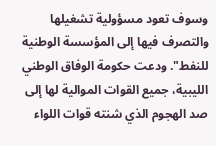وسوف تعود مسؤولية تشغيلها والتصرف فيها إلى المؤسسة الوطنية للنفط". ودعت حكومة الوفاق الوطني الليبية، جميع القوات الموالية لها إلى صد الهجوم الذي شنته قوات اللواء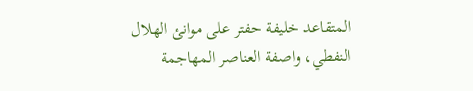المتقاعد خليفة حفتر على موانئ الهلال النفطي، واصفة العناصر المهاجمة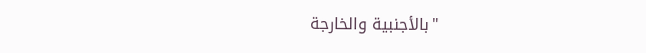"بالأجنبية والخارجة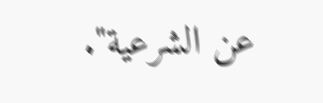عن الشرعية".